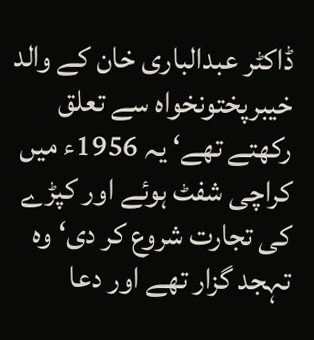ڈاکٹر عبدالباری خان کے والد خیبرپختونخواہ سے تعلق رکھتے تھے‘ یہ 1956ء میں کراچی شفٹ ہوئے اور کپڑے کی تجارت شروع کر دی‘ وہ تہجد گزار تھے اور دعا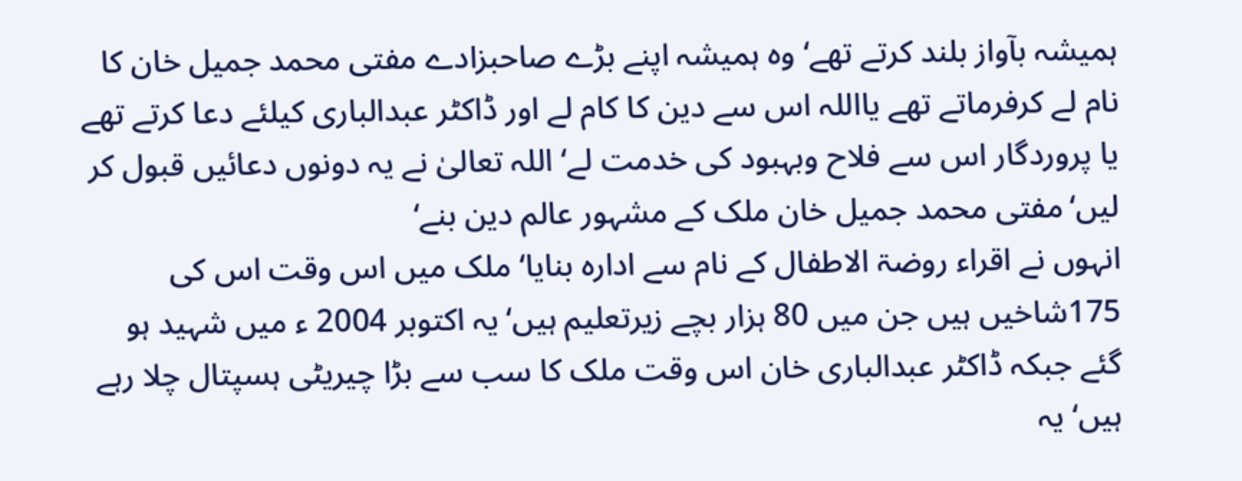ہمیشہ بآواز بلند کرتے تھے‘ وہ ہمیشہ اپنے بڑے صاحبزادے مفتی محمد جمیل خان کا نام لے کرفرماتے تھے یااللہ اس سے دین کا کام لے اور ڈاکٹر عبدالباری کیلئے دعا کرتے تھے یا پروردگار اس سے فلاح وبہبود کی خدمت لے‘ اللہ تعالیٰ نے یہ دونوں دعائیں قبول کر لیں‘مفتی محمد جمیل خان ملک کے مشہور عالم دین بنے‘
انہوں نے اقراء روضۃ الاطفال کے نام سے ادارہ بنایا‘ ملک میں اس وقت اس کی 175شاخیں ہیں جن میں 80 ہزار بچے زیرتعلیم ہیں‘ یہ اکتوبر 2004 ء میں شہید ہو گئے جبکہ ڈاکٹر عبدالباری خان اس وقت ملک کا سب سے بڑا چیریٹی ہسپتال چلا رہے ہیں‘ یہ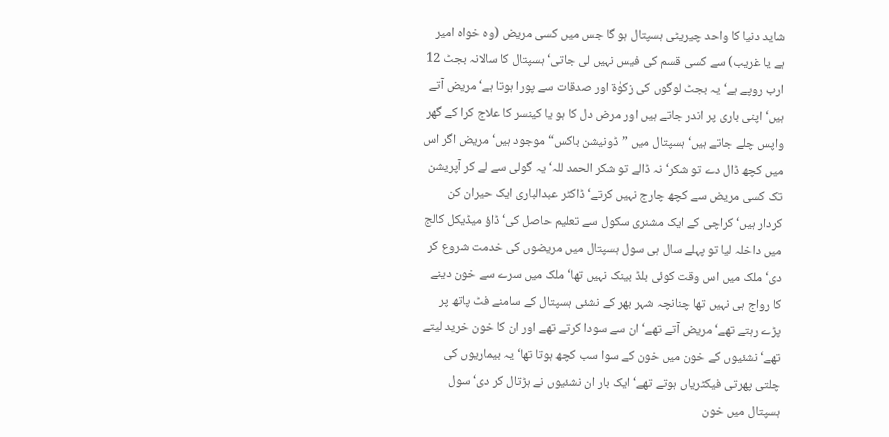شاید دنیا کا واحد چیریٹی ہسپتال ہو گا جس میں کسی مریض (وہ خواہ امیر ہے یا غریب) سے کسی قسم کی فیس نہیں لی جاتی‘ ہسپتال کا سالانہ بجٹ 12 ارب روپے ہے‘ یہ بجٹ لوگوں کی زکوٰۃ اور صدقات سے پورا ہوتا ہے‘ مریض آتے ہیں‘ اپنی باری پر اندر جاتے ہیں اور مرض دل کا ہو یا کینسر کا علاج کرا کے گھر واپس چلے جاتے ہیں‘ ہسپتال میں ”ڈونیشن باکس“ موجود ہیں‘ مریض اگر اس میں کچھ ڈال دے تو شکر‘ نہ ڈالے تو شکر الحمد للہ‘ یہ گولی سے لے کر آپریشن تک کسی مریض سے کچھ چارج نہیں کرتے‘ ڈاکٹر عبدالباری ایک حیران کن کردار ہیں‘ کراچی کے ایک مشنری سکول سے تعلیم حاصل کی‘ ڈاؤ میڈیکل کالج میں داخلہ لیا تو پہلے سال ہی سول ہسپتال میں مریضوں کی خدمت شروع کر دی‘ ملک میں اس وقت کوئی بلڈ بینک نہیں تھا‘ ملک میں سرے سے خون دینے کا رواج ہی نہیں تھا چنانچہ شہر بھر کے نشئی ہسپتال کے سامنے فٹ پاتھ پر پڑے رہتے تھے‘ مریض آتے تھے‘ ان سے سودا کرتے تھے اور ان کا خون خرید لیتے تھے‘ نشئیوں کے خون میں خون کے سوا سب کچھ ہوتا تھا‘ یہ بیماریوں کی چلتی پھرتی فیکٹریاں ہوتے تھے‘ ایک بار ان نشئیوں نے ہڑتال کر دی‘ سول ہسپتال میں خون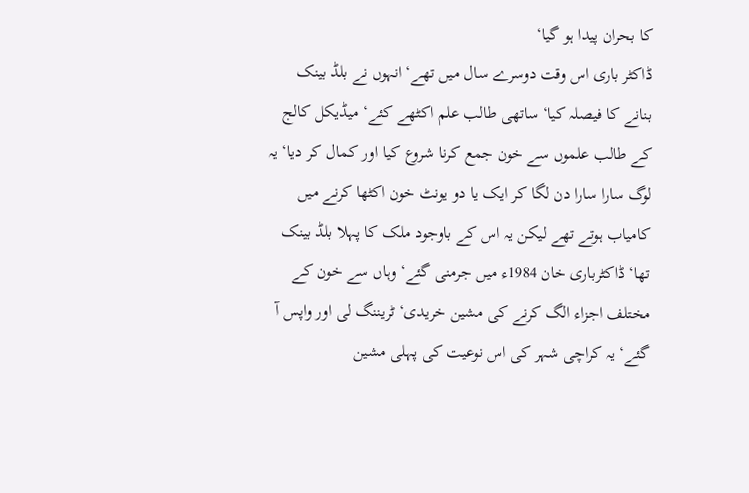کا بحران پیدا ہو گیا‘
ڈاکٹر باری اس وقت دوسرے سال میں تھے‘ انہوں نے بلڈ بینک بنانے کا فیصلہ کیا‘ ساتھی طالب علم اکٹھے کئے‘ میڈیکل کالج کے طالب علموں سے خون جمع کرنا شروع کیا اور کمال کر دیا‘ یہ لوگ سارا سارا دن لگا کر ایک یا دو یونٹ خون اکٹھا کرنے میں کامیاب ہوتے تھے لیکن یہ اس کے باوجود ملک کا پہلا بلڈ بینک تھا‘ ڈاکٹرباری خان 1984ء میں جرمنی گئے‘ وہاں سے خون کے مختلف اجزاء الگ کرنے کی مشین خریدی‘ ٹریننگ لی اور واپس آ گئے‘ یہ کراچی شہر کی اس نوعیت کی پہلی مشین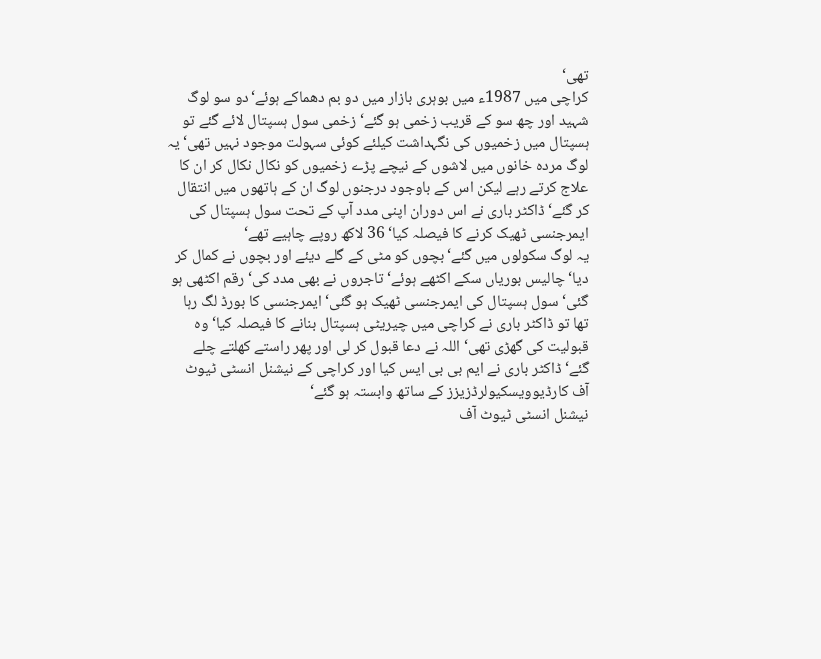تھی‘
کراچی میں 1987ء میں بوہری بازار میں دو بم دھماکے ہوئے‘دو سو لوگ شہید اور چھ سو کے قریب زخمی ہو گئے‘ زخمی سول ہسپتال لائے گئے تو ہسپتال میں زخمیوں کی نگہداشت کیلئے کوئی سہولت موجود نہیں تھی‘ یہ لوگ مردہ خانوں میں لاشوں کے نیچے پڑے زخمیوں کو نکال نکال کر ان کا علاج کرتے رہے لیکن اس کے باوجود درجنوں لوگ ان کے ہاتھوں میں انتقال کر گئے‘ ڈاکٹر باری نے اس دوران اپنی مدد آپ کے تحت سول ہسپتال کی ایمرجنسی ٹھیک کرنے کا فیصلہ کیا‘ 36 لاکھ روپے چاہیے تھے‘
یہ لوگ سکولوں میں گئے‘ بچوں کو مٹی کے گلے دیئے اور بچوں نے کمال کر دیا‘ چالیس بوریاں سکے اکٹھے ہوئے‘ تاجروں نے بھی مدد کی‘ رقم اکٹھی ہو گئی‘ سول ہسپتال کی ایمرجنسی ٹھیک ہو گئی‘ ایمرجنسی کا بورڈ لگ رہا تھا تو ڈاکٹر باری نے کراچی میں چیریٹی ہسپتال بنانے کا فیصلہ کیا‘ وہ قبولیت کی گھڑی تھی‘ اللہ نے دعا قبول کر لی اور پھر راستے کھلتے چلے گئے‘ ڈاکٹر باری نے ایم بی بی ایس کیا اور کراچی کے نیشنل انسٹی ٹیوٹ آف کارڈیوویسکیولرڈزیزز کے ساتھ وابستہ ہو گئے‘
نیشنل انسٹی ٹیوٹ آف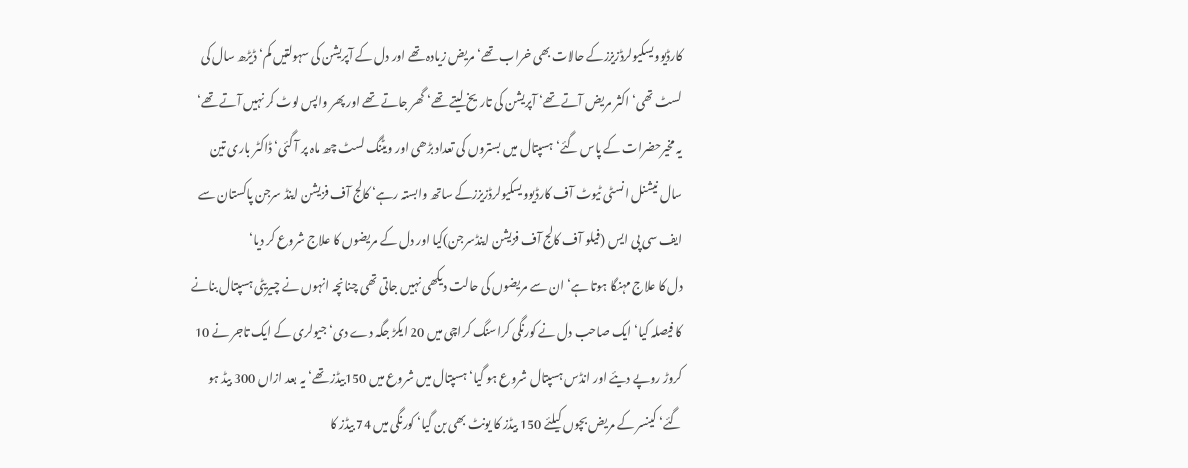کارڈیوویسکیولرڈزیززکے حالات بھی خراب تھے‘ مریض زیادہ تھے اور دل کے آپریشن کی سہولتیں کم‘ ڈیڑھ سال کی لسٹ تھی‘ اکثر مریض آتے تھے‘ آپریشن کی تاریخ لیتے تھے‘ گھر جاتے تھے اور پھر واپس لوٹ کر نہیں آتے تھے‘ یہ مخیرحضرات کے پاس گئے‘ ہسپتال میں بستروں کی تعداد بڑھی اور ویٹنگ لسٹ چھ ماہ پر آ گئی‘ ڈاکٹر باری تین سال نیشنل انسٹی ٹیوٹ آف کارڈیوویسکیولرڈزیززکے ساتھ وابستہ رہے‘ کالج آف فزیشن اینڈ سرجن پاکستان سے ایف سی پی ایس (فیلو آف کالج آف فزیشن اینڈسرجن)کیا اور دل کے مریضوں کا علاج شروع کر دیا‘
دل کا علاج مہنگا ہوتا ہے‘ ان سے مریضوں کی حالت دیکھی نہیں جاتی تھی چنانچہ انہوں نے چیریٹی ہسپتال بنانے کا فیصلہ کیا‘ ایک صاحب دل نے کورنگی کراسنگ کراچی میں 20 ایکڑ جگہ دے دی‘ جیولری کے ایک تاجر نے 10 کروڑ روپے دیئے اور انڈس ہسپتال شروع ہو گیا‘ ہسپتال میں شروع میں 150بیڈز تھے‘ یہ بعد ازاں 300 بیڈ ہو گئے‘ کینسر کے مریض بچوں کیلئے 150 بیڈز کا یونٹ بھی بن گیا‘ کورنگی میں 74 بیڈز کا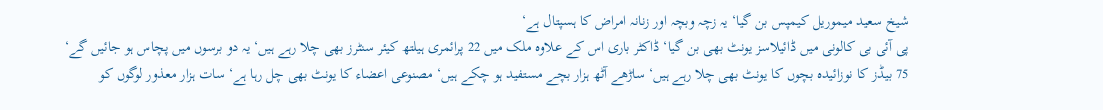شیخ سعید میموریل کیمپس بن گیا‘ یہ زچہ وبچہ اور زنانہ امراض کا ہسپتال ہے‘
پی آئی بی کالونی میں ڈائیلاسز یونٹ بھی بن گیا‘ ڈاکٹر باری اس کے علاوہ ملک میں 22 پرائمری ہیلتھ کیئر سنٹرز بھی چلا رہے ہیں‘ یہ دو برسوں میں پچاس ہو جائیں گے‘ 75 بیڈز کا نوزائیدہ بچوں کا یونٹ بھی چلا رہے ہیں‘ ساڑھے آٹھ ہزار بچے مستفید ہو چکے ہیں‘ مصنوعی اعضاء کا یونٹ بھی چل رہا ہے‘ سات ہزار معذور لوگوں کو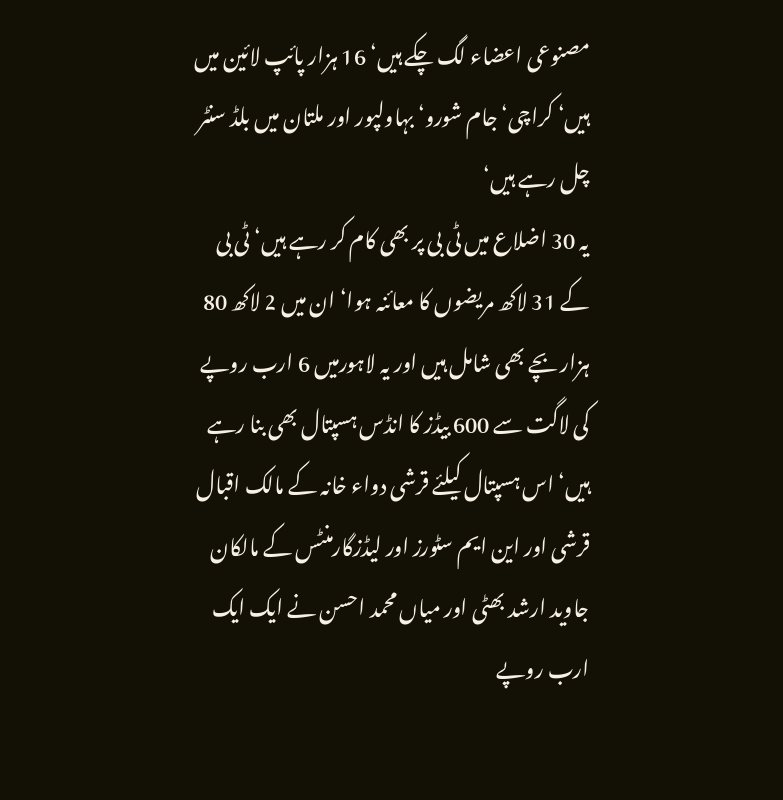مصنوعی اعضاء لگ چکے ہیں‘ 16 ہزار پائپ لائین میں ہیں‘ کراچی‘ جام شورو‘ بہاولپور اور ملتان میں بلڈ سنٹر چل رہے ہیں‘
یہ 30 اضلاع میں ٹی بی پر بھی کام کر رہے ہیں‘ ٹی بی کے 31 لاکھ مریضوں کا معائنہ ہوا‘ ان میں 2 لاکھ 80 ہزار بچے بھی شامل ہیں اور یہ لاہورمیں 6 ارب روپے کی لاگت سے 600 بیڈز کا انڈس ہسپتال بھی بنا رہے ہیں‘ اس ہسپتال کیلئے قرشی دواء خانہ کے مالک اقبال قرشی اور این ایم سٹورز اور لیڈزگارمنٹس کے مالکان جاوید ارشد بھٹی اور میاں محمد احسن نے ایک ایک ارب روپے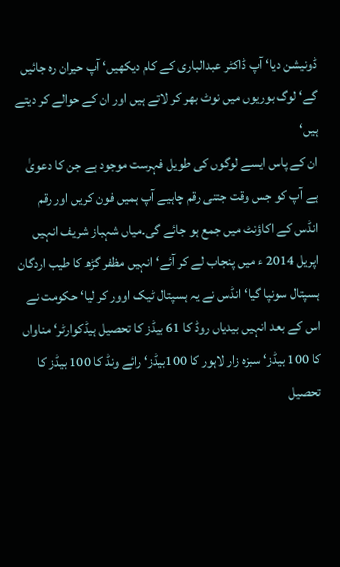ڈونیشن دیا‘ آپ ڈاکٹر عبدالباری کے کام دیکھیں‘ آپ حیران رہ جائیں گے‘ لوگ بوریوں میں نوٹ بھر کر لاتے ہیں اور ان کے حوالے کر دیتے ہیں‘
ان کے پاس ایسے لوگوں کی طویل فہرست موجود ہے جن کا دعویٰ ہے آپ کو جس وقت جتنی رقم چاہیے آپ ہمیں فون کریں اور رقم انڈس کے اکاؤنٹ میں جمع ہو جائے گی۔میاں شہباز شریف انہیں اپریل 2014 ء میں پنجاب لے کر آئے‘ انہیں مظفر گڑھ کا طیب اردگان ہسپتال سونپا گیا‘ انڈس نے یہ ہسپتال ٹیک اوور کر لیا‘ حکومت نے اس کے بعد انہیں بیدیاں روڈ کا 61 بیڈز کا تحصیل ہیڈکوارٹر‘ مناواں کا 100 بیڈز‘ سبزہ زار لاہور کا 100بیڈز‘ رائے ونڈ کا 100 بیڈز کا تحصیل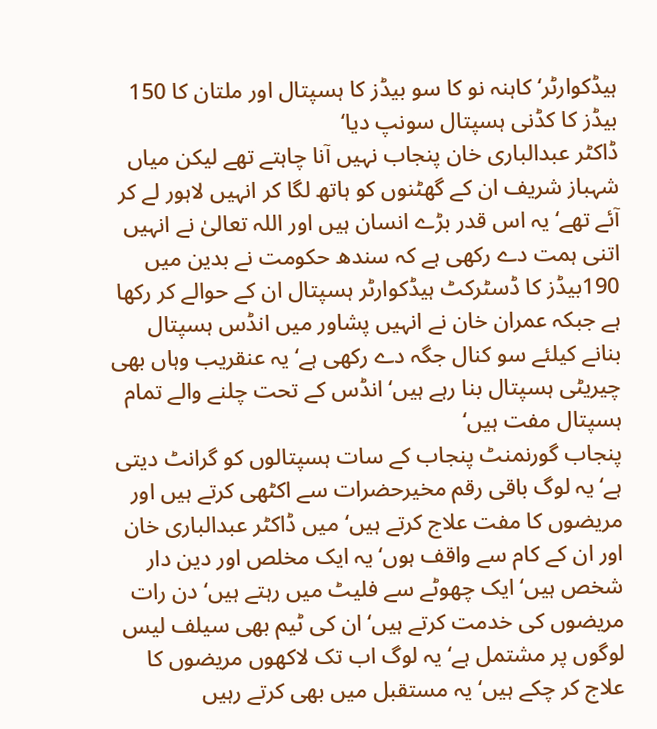ہیڈکوارٹر‘ کاہنہ نو کا سو بیڈز کا ہسپتال اور ملتان کا 150 بیڈز کا کڈنی ہسپتال سونپ دیا‘
ڈاکٹر عبدالباری خان پنجاب نہیں آنا چاہتے تھے لیکن میاں شہباز شریف ان کے گھٹنوں کو ہاتھ لگا کر انہیں لاہور لے کر آئے تھے‘ یہ اس قدر بڑے انسان ہیں اور اللہ تعالیٰ نے انہیں اتنی ہمت دے رکھی ہے کہ سندھ حکومت نے بدین میں 190بیڈز کا ڈسٹرکٹ ہیڈکوارٹر ہسپتال ان کے حوالے کر رکھا ہے جبکہ عمران خان نے انہیں پشاور میں انڈس ہسپتال بنانے کیلئے سو کنال جگہ دے رکھی ہے‘ یہ عنقریب وہاں بھی چیریٹی ہسپتال بنا رہے ہیں‘ انڈس کے تحت چلنے والے تمام ہسپتال مفت ہیں‘
پنجاب گورنمنٹ پنجاب کے سات ہسپتالوں کو گرانٹ دیتی ہے‘ یہ لوگ باقی رقم مخیرحضرات سے اکٹھی کرتے ہیں اور مریضوں کا مفت علاج کرتے ہیں‘ میں ڈاکٹر عبدالباری خان اور ان کے کام سے واقف ہوں‘ یہ ایک مخلص اور دین دار شخص ہیں‘ ایک چھوٹے سے فلیٹ میں رہتے ہیں‘ دن رات مریضوں کی خدمت کرتے ہیں‘ ان کی ٹیم بھی سیلف لیس لوگوں پر مشتمل ہے‘ یہ لوگ اب تک لاکھوں مریضوں کا علاج کر چکے ہیں‘ یہ مستقبل میں بھی کرتے رہیں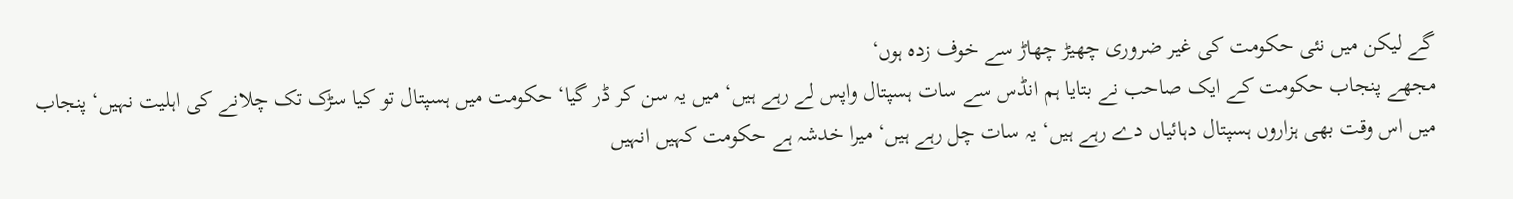گے لیکن میں نئی حکومت کی غیر ضروری چھیڑ چھاڑ سے خوف زدہ ہوں‘
مجھے پنجاب حکومت کے ایک صاحب نے بتایا ہم انڈس سے سات ہسپتال واپس لے رہے ہیں‘ میں یہ سن کر ڈر گیا‘ حکومت میں ہسپتال تو کیا سڑک تک چلانے کی اہلیت نہیں‘ پنجاب میں اس وقت بھی ہزاروں ہسپتال دہائیاں دے رہے ہیں‘ یہ سات چل رہے ہیں‘ میرا خدشہ ہے حکومت کہیں انہیں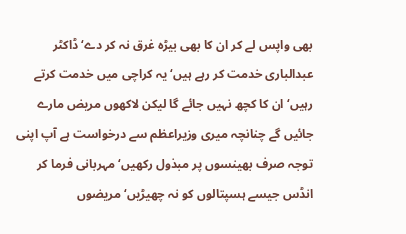بھی واپس لے کر ان کا بھی بیڑہ غرق نہ کر دے‘ ڈاکٹر عبدالباری خدمت کر رہے ہیں‘ یہ کراچی میں خدمت کرتے رہیں‘ ان کا کچھ نہیں جائے گا لیکن لاکھوں مریض مارے جائیں گے چنانچہ میری وزیراعظم سے درخواست ہے آپ اپنی توجہ صرف بھینسوں پر مبذول رکھیں‘ مہربانی فرما کر انڈس جیسے ہسپتالوں کو نہ چھیڑیں‘ مریضوں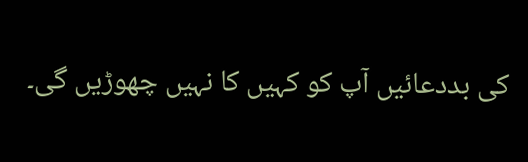کی بددعائیں آپ کو کہیں کا نہیں چھوڑیں گی۔